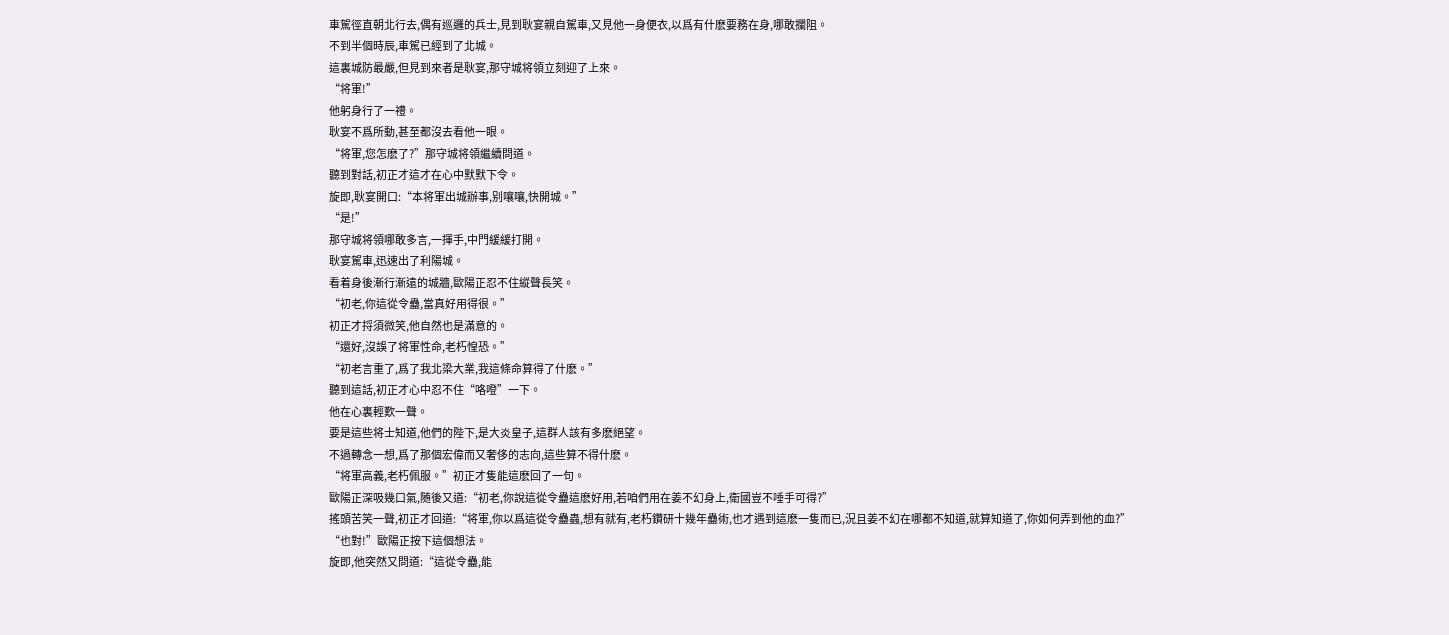車駕徑直朝北行去,偶有巡邏的兵士,見到耿宴親自駕車,又見他一身便衣,以爲有什麽要務在身,哪敢攔阻。
不到半個時辰,車駕已經到了北城。
這裏城防最嚴,但見到來者是耿宴,那守城将領立刻迎了上來。
“将軍!”
他躬身行了一禮。
耿宴不爲所動,甚至都沒去看他一眼。
“将軍,您怎麽了?”那守城将領繼續問道。
聽到對話,初正才這才在心中默默下令。
旋即,耿宴開口:“本将軍出城辦事,别嚷嚷,快開城。”
“是!”
那守城将領哪敢多言,一揮手,中門緩緩打開。
耿宴駕車,迅速出了利陽城。
看着身後漸行漸遠的城牆,歐陽正忍不住縱聲長笑。
“初老,你這從令蠱,當真好用得很。”
初正才捋須微笑,他自然也是滿意的。
“還好,沒誤了将軍性命,老朽惶恐。”
“初老言重了,爲了我北梁大業,我這條命算得了什麽。”
聽到這話,初正才心中忍不住“咯噔”一下。
他在心裏輕歎一聲。
要是這些将士知道,他們的陛下,是大炎皇子,這群人該有多麽絕望。
不過轉念一想,爲了那個宏偉而又奢侈的志向,這些算不得什麽。
“将軍高義,老朽佩服。”初正才隻能這麽回了一句。
歐陽正深吸幾口氣,随後又道:“初老,你說這從令蠱這麽好用,若咱們用在姜不幻身上,衛國豈不唾手可得?”
搖頭苦笑一聲,初正才回道:“将軍,你以爲這從令蠱蟲,想有就有,老朽鑽研十幾年蠱術,也才遇到這麽一隻而已,況且姜不幻在哪都不知道,就算知道了,你如何弄到他的血?”
“也對!”歐陽正按下這個想法。
旋即,他突然又問道:“這從令蠱,能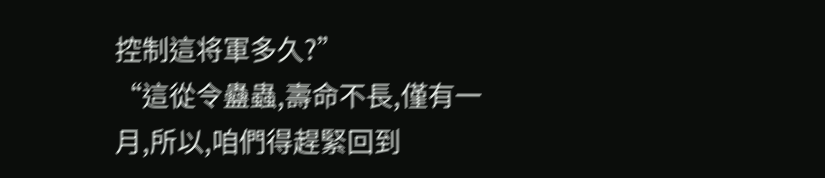控制這将軍多久?”
“這從令蠱蟲,壽命不長,僅有一月,所以,咱們得趕緊回到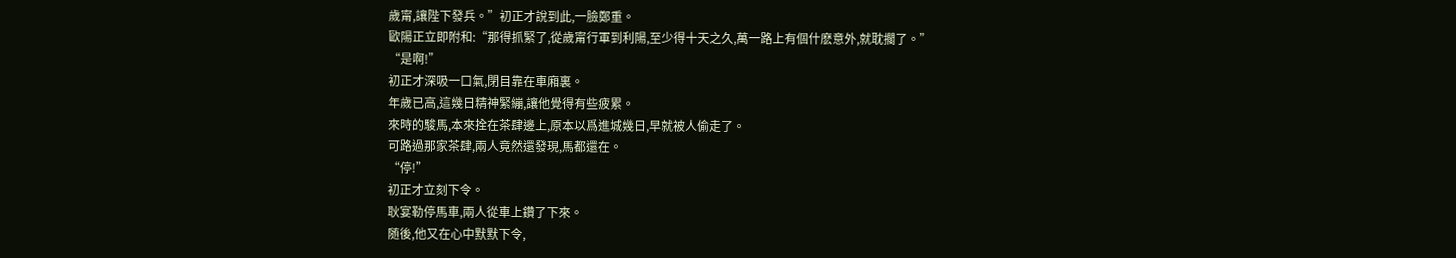歲甯,讓陛下發兵。”初正才說到此,一臉鄭重。
歐陽正立即附和:“那得抓緊了,從歲甯行軍到利陽,至少得十天之久,萬一路上有個什麽意外,就耽擱了。”
“是啊!”
初正才深吸一口氣,閉目靠在車廂裏。
年歲已高,這幾日精神緊繃,讓他覺得有些疲累。
來時的駿馬,本來拴在茶肆邊上,原本以爲進城幾日,早就被人偷走了。
可路過那家茶肆,兩人竟然還發現,馬都還在。
“停!”
初正才立刻下令。
耿宴勒停馬車,兩人從車上鑽了下來。
随後,他又在心中默默下令,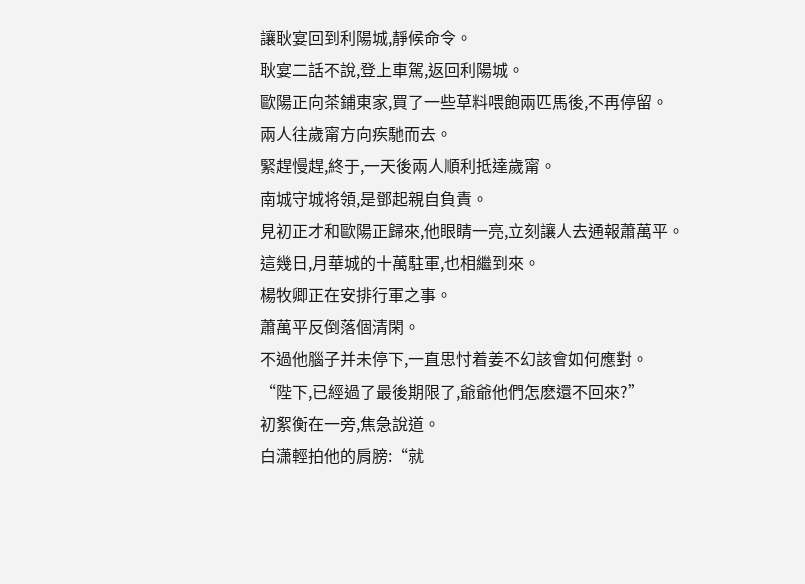讓耿宴回到利陽城,靜候命令。
耿宴二話不說,登上車駕,返回利陽城。
歐陽正向茶鋪東家,買了一些草料喂飽兩匹馬後,不再停留。
兩人往歲甯方向疾馳而去。
緊趕慢趕,終于,一天後兩人順利抵達歲甯。
南城守城将領,是鄧起親自負責。
見初正才和歐陽正歸來,他眼睛一亮,立刻讓人去通報蕭萬平。
這幾日,月華城的十萬駐軍,也相繼到來。
楊牧卿正在安排行軍之事。
蕭萬平反倒落個清閑。
不過他腦子并未停下,一直思忖着姜不幻該會如何應對。
“陛下,已經過了最後期限了,爺爺他們怎麽還不回來?”
初絮衡在一旁,焦急說道。
白潇輕拍他的肩膀:“就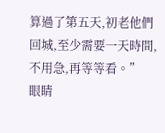算過了第五天,初老他們回城,至少需要一天時間,不用急,再等等看。”
眼睛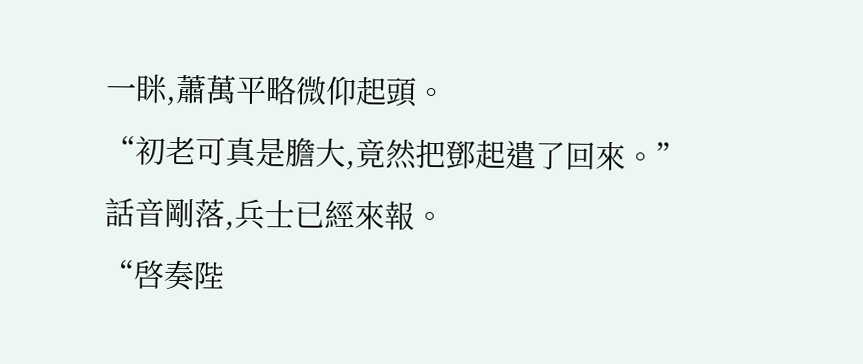一眯,蕭萬平略微仰起頭。
“初老可真是膽大,竟然把鄧起遣了回來。”
話音剛落,兵士已經來報。
“啓奏陛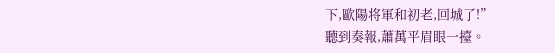下,歐陽将軍和初老,回城了!”
聽到奏報,蕭萬平眉眼一擡。